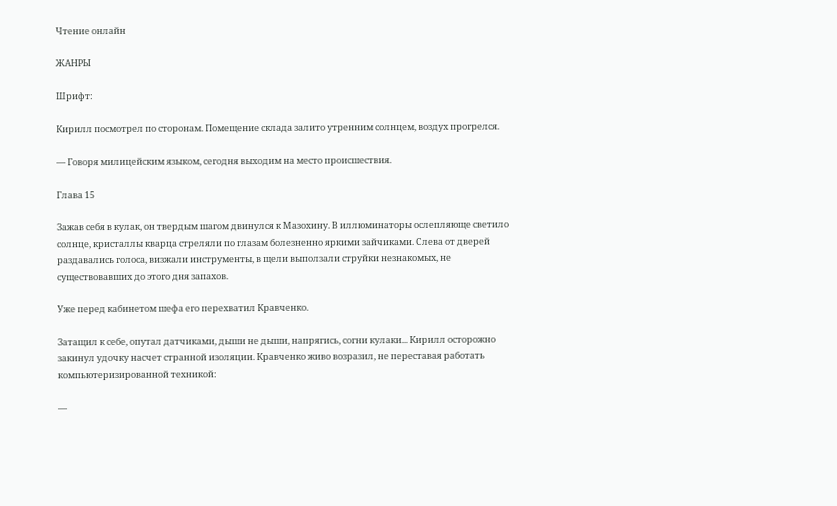Чтение онлайн

ЖАНРЫ

Шрифт:

Кирилл посмотрел по сторонам. Помещение склада залито утренним солнцем, воздух прогрелся.

— Говоря милицейским языком, сегодня выходим на место происшествия.

Глава 15

Зажав себя в кулак, он твердым шагом двинулся к Мазохину. В иллюминаторы ослепляюще светило солнце, кристаллы кварца стреляли по глазам болезненно яркими зайчиками. Слева от дверей раздавались голоса, визжали инструменты, в щели выползали струйки незнакомых, не существовавших до этого дня запахов.

Уже перед кабинетом шефа его перехватил Кравченко.

Затащил к себе, опутал датчиками, дыши не дыши, напрягись, согни кулаки... Кирилл осторожно закинул удочку насчет странной изоляции. Кравченко живо возразил, не переставая работать компьютеризированной техникой:

—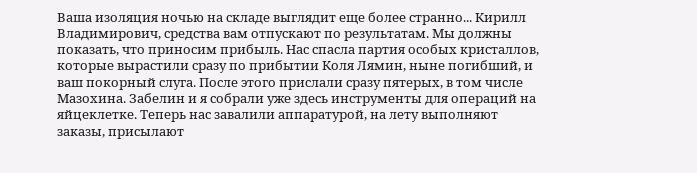Ваша изоляция ночью на складе выглядит еще более странно... Кирилл Владимирович, средства вам отпускают по результатам. Мы должны показать, что приносим прибыль. Нас спасла партия особых кристаллов, которые вырастили сразу по прибытии Коля Лямин, ныне погибший, и ваш покорный слуга. После этого прислали сразу пятерых, в том числе Мазохина. Забелин и я собрали уже здесь инструменты для операций на яйцеклетке. Теперь нас завалили аппаратурой, на лету выполняют заказы, присылают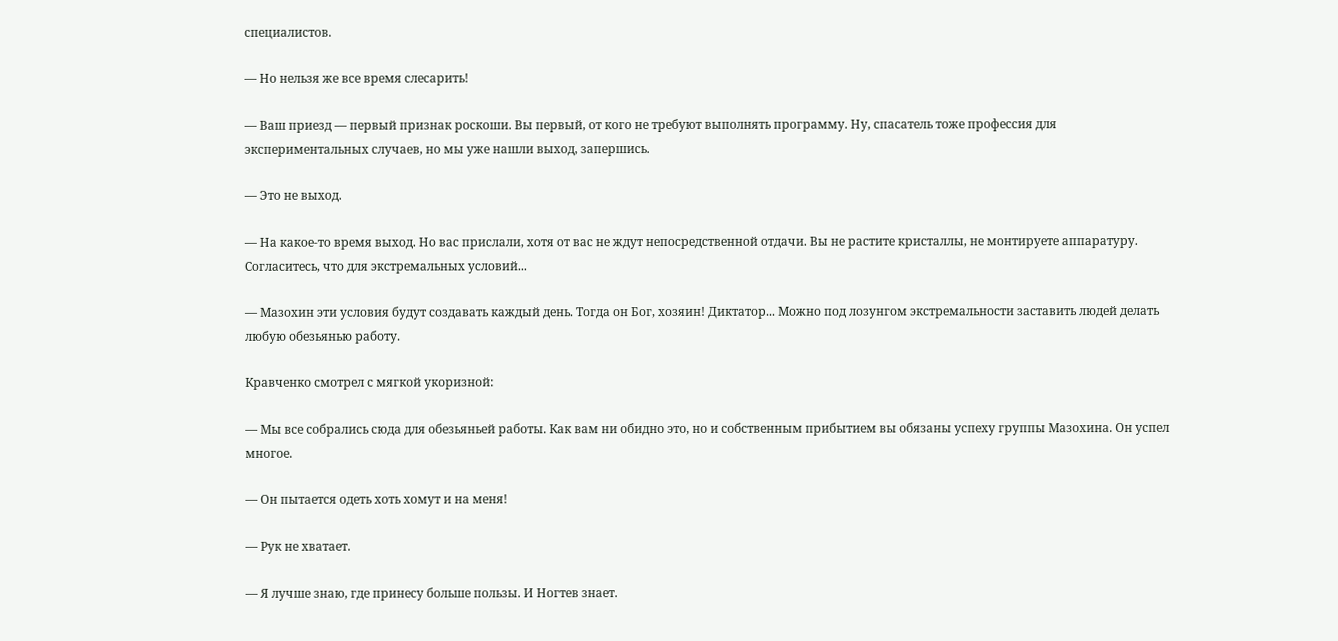специалистов.

— Но нельзя же все время слесарить!

— Ваш приезд — первый признак роскоши. Вы первый, от кого не требуют выполнять программу. Ну, спасатель тоже профессия для экспериментальных случаев, но мы уже нашли выход, запершись.

— Это не выход.

— На какое-то время выход. Но вас прислали, хотя от вас не ждут непосредственной отдачи. Вы не растите кристаллы, не монтируете аппаратуру. Согласитесь, что для экстремальных условий...

— Мазохин эти условия будут создавать каждый день. Тогда он Бог, хозяин! Диктатор... Можно под лозунгом экстремальности заставить людей делать любую обезьянью работу.

Кравченко смотрел с мягкой укоризной:

— Мы все собрались сюда для обезьяньей работы. Как вам ни обидно это, но и собственным прибытием вы обязаны успеху группы Мазохина. Он успел многое.

— Он пытается одеть хоть хомут и на меня!

— Рук не хватает.

— Я лучше знаю, где принесу больше пользы. И Ногтев знает.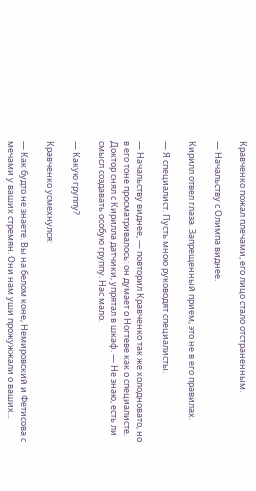Кравченко пожал плечами, его лицо стало отстраненным.

— Начальству с Олимпа виднее.

Кирилл отвел глаза. Запрещенный прием, это не в его правилах.

— Я специалист. Пусть мною руководят специалисты.

— Начальству виднее, — повторил Кравченко так же холодновато, но в его тоне просматривалось: он думает о Ногтеве как о специалисте. Доктор снял с Кирилла датчики, упрятал в шкаф. — Не знаю, есть ли смысл создавать особую группу. Нас мало.

— Какую группу?

Кравченко усмехнулся:

— Как будто не знаете. Вы на белом коне, Немировский и Фетисова с мечами у ваших стремян. Они нам уши прожужжали о ваших...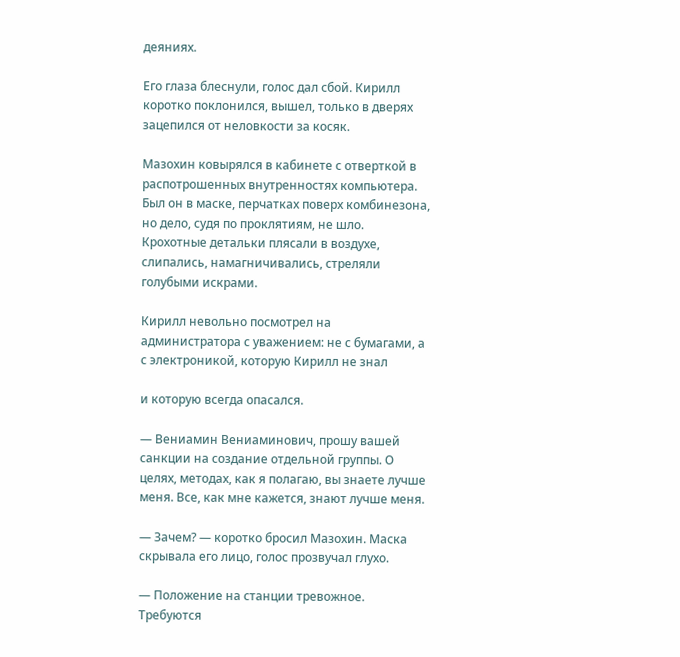деяниях.

Его глаза блеснули, голос дал сбой. Кирилл коротко поклонился, вышел, только в дверях зацепился от неловкости за косяк.

Мазохин ковырялся в кабинете с отверткой в распотрошенных внутренностях компьютера. Был он в маске, перчатках поверх комбинезона, но дело, судя по проклятиям, не шло. Крохотные детальки плясали в воздухе, слипались, намагничивались, стреляли голубыми искрами.

Кирилл невольно посмотрел на администратора с уважением: не с бумагами, а с электроникой, которую Кирилл не знал

и которую всегда опасался.

— Вениамин Вениаминович, прошу вашей санкции на создание отдельной группы. О целях, методах, как я полагаю, вы знаете лучше меня. Все, как мне кажется, знают лучше меня.

— Зачем? — коротко бросил Мазохин. Маска скрывала его лицо, голос прозвучал глухо.

— Положение на станции тревожное. Требуются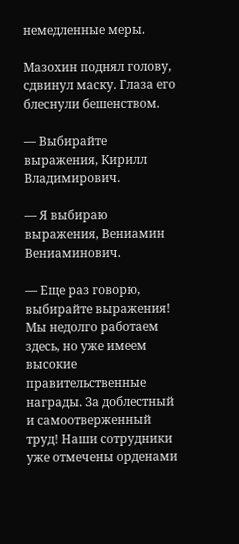немедленные меры.

Мазохин поднял голову, сдвинул маску. Глаза его блеснули бешенством.

— Выбирайте выражения, Кирилл Владимирович.

— Я выбираю выражения, Вениамин Вениаминович.

— Еще раз говорю, выбирайте выражения! Мы недолго работаем здесь, но уже имеем высокие правительственные награды. За доблестный и самоотверженный труд! Наши сотрудники уже отмечены орденами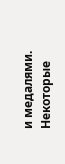и медалями. Некоторые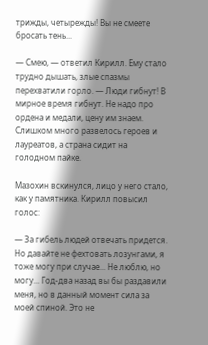трижды, четырежды! Вы не смеете бросать тень...

— Смею, — ответил Кирилл. Ему стало трудно дышать, злые спазмы перехватили горло. — Люди гибнут! В мирное время гибнут. Не надо про ордена и медали, цену им знаем. Слишком много развелось героев и лауреатов, а страна сидит на голодном пайке.

Мазохин вскинулся, лицо у него стало, как у памятника. Кирилл повысил голос:

— За гибель людей отвечать придется. Но давайте не фехтовать лозунгами, я тоже могу при случае... Не люблю, но могу... Год-два назад вы бы раздавили меня, но в данный момент сила за моей спиной. Это не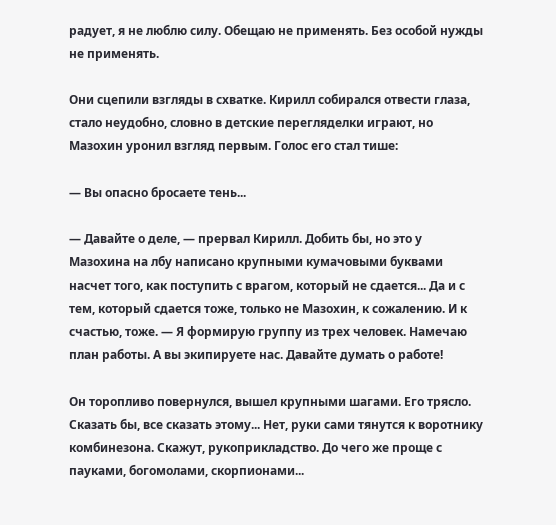радует, я не люблю силу. Обещаю не применять. Без особой нужды не применять.

Они сцепили взгляды в схватке. Кирилл собирался отвести глаза, стало неудобно, словно в детские перегляделки играют, но Мазохин уронил взгляд первым. Голос его стал тише:

— Вы опасно бросаете тень...

— Давайте о деле, — прервал Кирилл. Добить бы, но это у Мазохина на лбу написано крупными кумачовыми буквами насчет того, как поступить с врагом, который не сдается... Да и с тем, который сдается тоже, только не Мазохин, к сожалению. И к счастью, тоже. — Я формирую группу из трех человек. Намечаю план работы. А вы экипируете нас. Давайте думать о работе!

Он торопливо повернулся, вышел крупными шагами. Его трясло. Сказать бы, все сказать этому... Нет, руки сами тянутся к воротнику комбинезона. Скажут, рукоприкладство. До чего же проще с пауками, богомолами, скорпионами...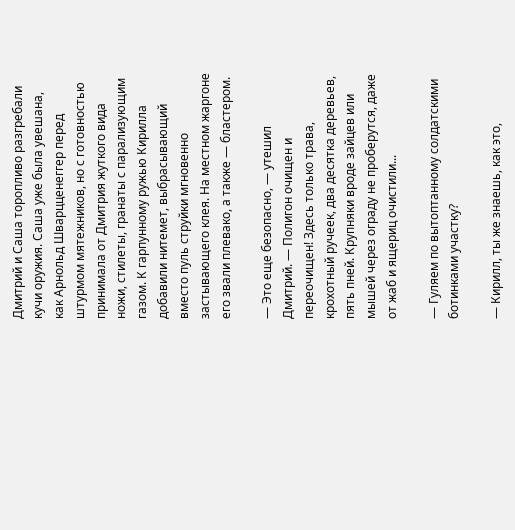Дмитрий и Саша торопливо разгребали кучи оружия. Саша уже была увешана, как Арнольд Шварцценеггер перед штурмом мятежников, но с готовностью принимала от Дмитрия жуткого вида ножи, стилеты, гранаты с парализующим газом. К гарпунному ружью Кирилла добавили нитемет, выбрасывающий вместо пуль струйки мгновенно застывающего клея. На местном жаргоне его звали плевако, а также — бластером.

— Это еще безопасно, — утешил Дмитрий. — Полигон очищен и переочищен! Здесь только трава, крохотный ручеек, два десятка деревьев, пять пней. Крупняки вроде зайцев или мышей через ограду не проберутся, даже от жаб и ящериц очистили...

— Гуляем по вытоптанному солдатскими ботинками участку?

— Кирилл, ты же знаешь, как это,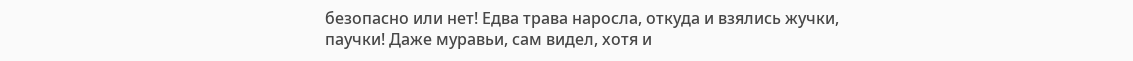безопасно или нет! Едва трава наросла, откуда и взялись жучки, паучки! Даже муравьи, сам видел, хотя и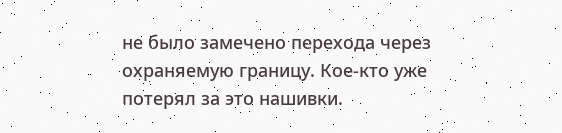не было замечено перехода через охраняемую границу. Кое-кто уже потерял за это нашивки.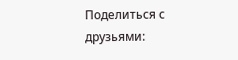Поделиться с друзьями: